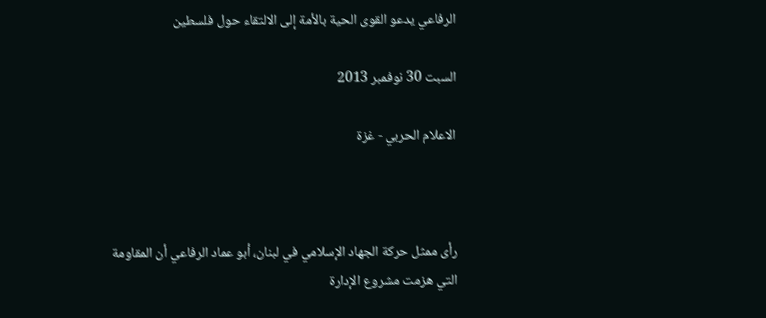الرفاعي يدعو القوى الحية بالأمة إلى الالتقاء حول فلسطين

السبت 30 نوفمبر 2013

الاعلام الحربي - غزة



رأى ممثل حركة الجهاد الإسلامي في لبنان، أبو عماد الرفاعي أن المقاومة التي هزمت مشروع الإدارة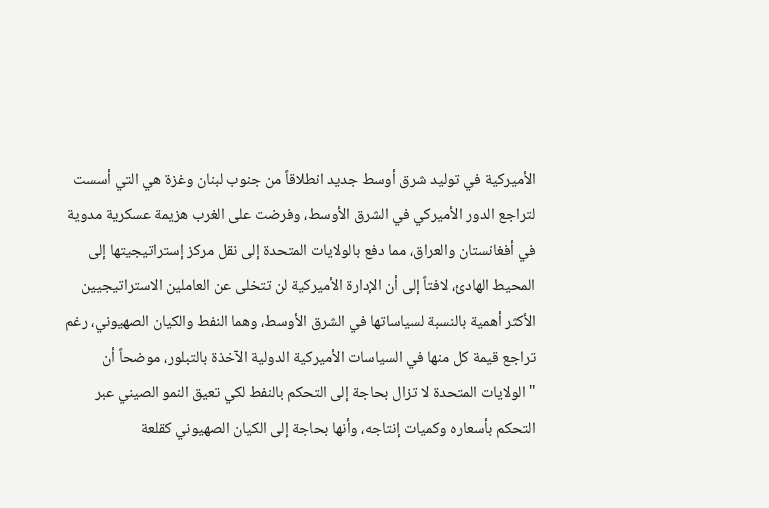الأميركية في توليد شرق أوسط جديد انطلاقاً من جنوب لبنان وغزة هي التي أسست لتراجع الدور الأميركي في الشرق الأوسط، وفرضت على الغرب هزيمة عسكرية مدوية في أفغانستان والعراق، مما دفع بالولايات المتحدة إلى نقل مركز إستراتيجيتها إلى المحيط الهادئ، لافتاً إلى أن الإدارة الأميركية لن تتخلى عن العاملين الاستراتيجيين الأكثر أهمية بالنسبة لسياساتها في الشرق الأوسط، وهما النفط والكيان الصهيوني، رغم تراجع قيمة كل منها في السياسات الأميركية الدولية الآخذة بالتبلور، موضحاً أن "الولايات المتحدة لا تزال بحاجة إلى التحكم بالنفط لكي تعيق النمو الصيني عبر التحكم بأسعاره وكميات إنتاجه، وأنها بحاجة إلى الكيان الصهيوني كقلعة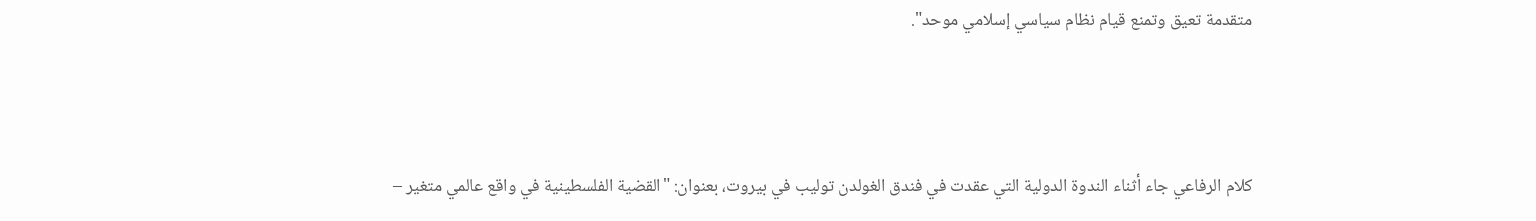متقدمة تعيق وتمنع قيام نظام سياسي إسلامي موحد".



كلام الرفاعي جاء أثناء الندوة الدولية التي عقدت في فندق الغولدن توليب في بيروت، بعنوان: "القضية الفلسطينية في واقع عالمي متغير –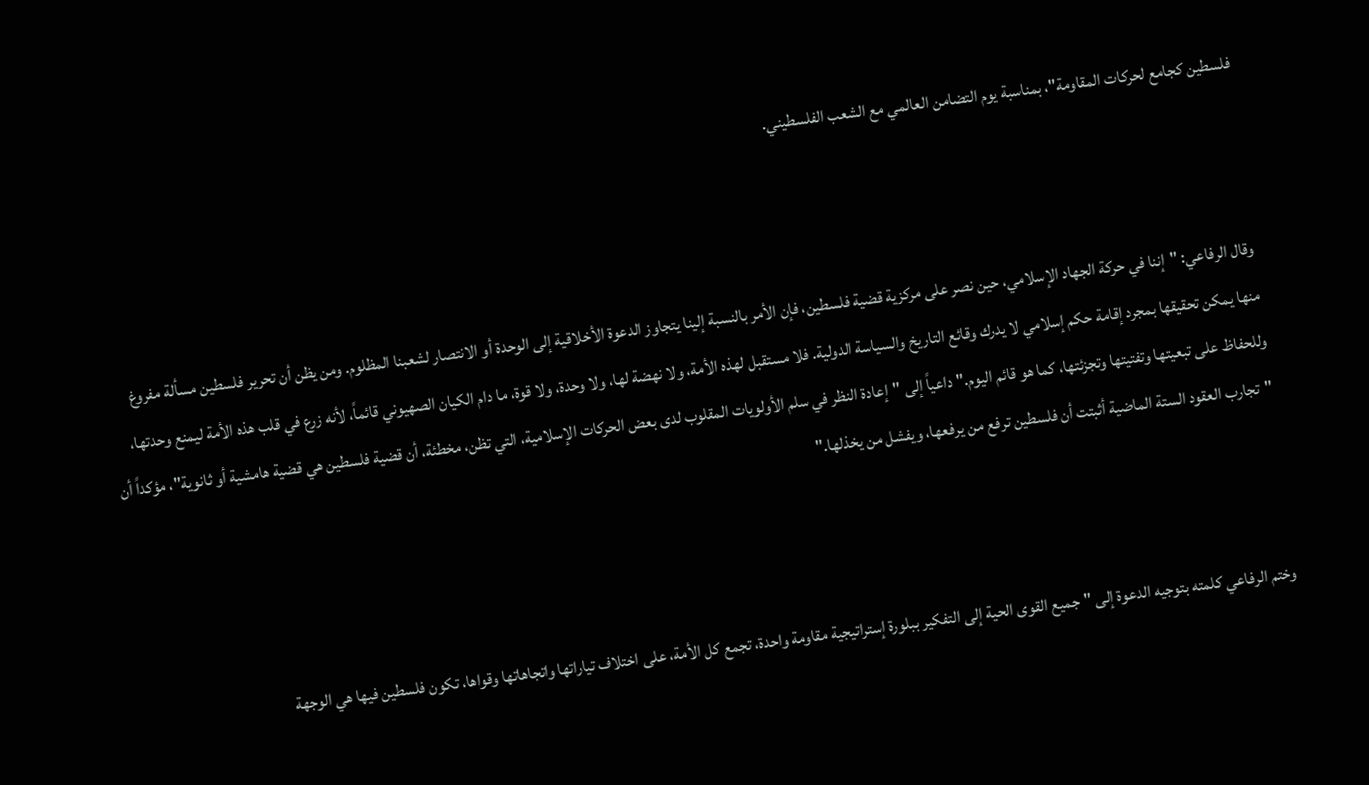فلسطين كجامع لحركات المقاومة"، بمناسبة يوم التضامن العالمي مع الشعب الفلسطيني.



وقال الرفاعي: "إننا في حركة الجهاد الإسلامي، حين نصر على مركزية قضية فلسطين، فإن الأمر بالنسبة إلينا يتجاوز الدعوة الأخلاقية إلى الوحدة أو الانتصار لشعبنا المظلوم. ومن يظن أن تحرير فلسطين مسألة مفروغ منها يمكن تحقيقها بمجرد إقامة حكم إسلامي لا يدرك وقائع التاريخ والسياسة الدولية. فلا مستقبل لهذه الأمة، ولا نهضة لها، ولا وحدة، ولا قوة، ما دام الكيان الصهيوني قائماً، لأنه زرع في قلب هذه الأمة ليمنع وحدتها، وللحفاظ على تبعيتها وتفتيتها وتجزئتها، كما هو قائم اليوم." داعياً إلى "إعادة النظر في سلم الأولويات المقلوب لدى بعض الحركات الإسلامية، التي تظن، مخطئة، أن قضية فلسطين هي قضية هامشية أو ثانوية"، مؤكداً أن "تجارب العقود الستة الماضية أثبتت أن فلسطين ترفع من يرفعها، ويفشل من يخذلها."



وختم الرفاعي كلمته بتوجيه الدعوة إلى "جميع القوى الحية إلى التفكير ببلورة إستراتيجية مقاومة واحدة، تجمع كل الأمة، على اختلاف تياراتها واتجاهاتها وقواها، تكون فلسطين فيها هي الوجهة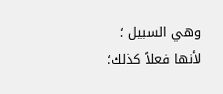وهي السبيل ؛ لأنها فعلاً كذلك؛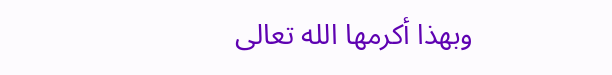وبهذا أكرمها الله تعالى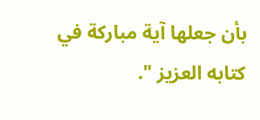بأن جعلها آية مباركة في كتابه العزيز ".